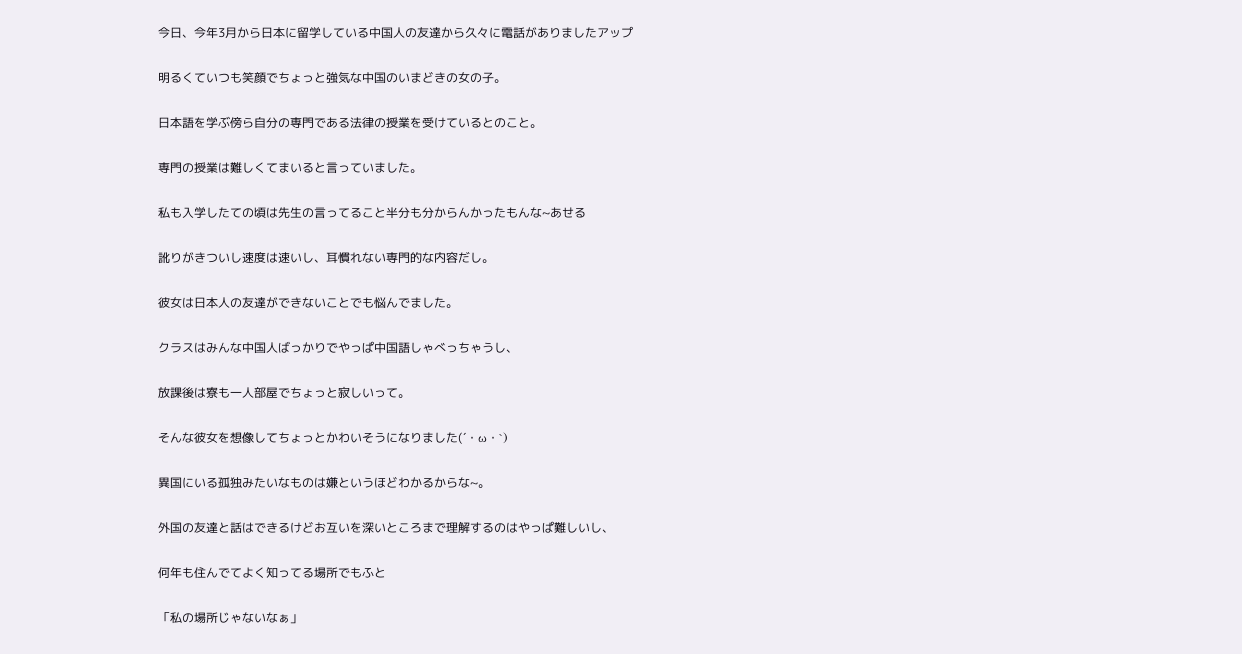今日、今年3月から日本に留学している中国人の友達から久々に電話がありましたアップ


明るくていつも笑顔でちょっと強気な中国のいまどきの女の子。


日本語を学ぶ傍ら自分の専門である法律の授業を受けているとのこと。


専門の授業は難しくてまいると言っていました。


私も入学したての頃は先生の言ってること半分も分からんかったもんな~あせる


訛りがきついし速度は速いし、耳慣れない専門的な内容だし。


彼女は日本人の友達ができないことでも悩んでました。


クラスはみんな中国人ばっかりでやっぱ中国語しゃべっちゃうし、


放課後は寮も一人部屋でちょっと寂しいって。


そんな彼女を想像してちょっとかわいそうになりました(´・ω・`)


異国にいる孤独みたいなものは嫌というほどわかるからな~。


外国の友達と話はできるけどお互いを深いところまで理解するのはやっぱ難しいし、


何年も住んでてよく知ってる場所でもふと


「私の場所じゃないなぁ」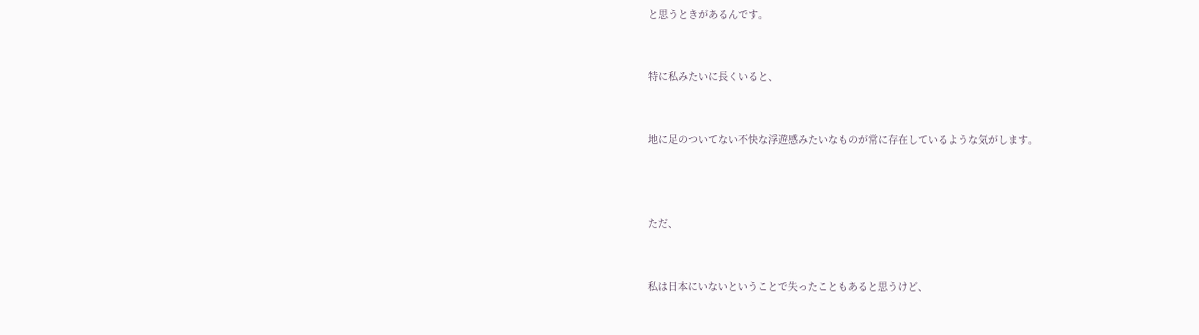と思うときがあるんです。


特に私みたいに長くいると、


地に足のついてない不快な浮遊感みたいなものが常に存在しているような気がします。



ただ、


私は日本にいないということで失ったこともあると思うけど、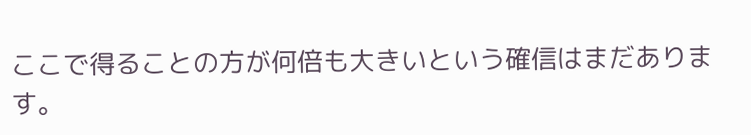ここで得ることの方が何倍も大きいという確信はまだあります。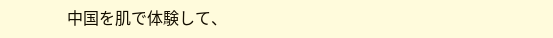中国を肌で体験して、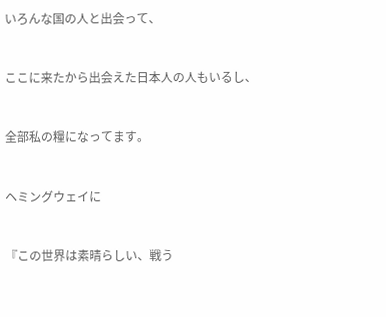いろんな国の人と出会って、


ここに来たから出会えた日本人の人もいるし、


全部私の糧になってます。


ヘミングウェイに


『この世界は素晴らしい、戦う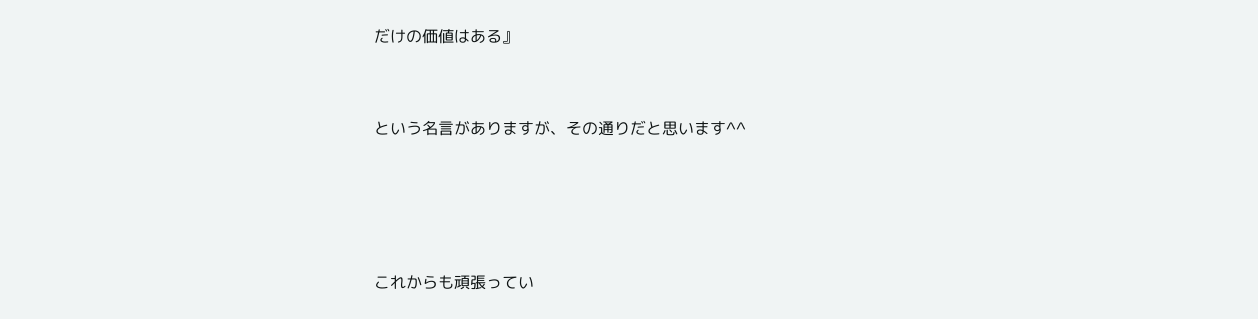だけの価値はある』


という名言がありますが、その通りだと思います^^




これからも頑張ってい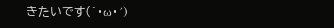きたいです(`・ω・´)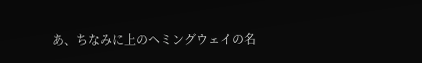あ、ちなみに上のヘミングウェイの名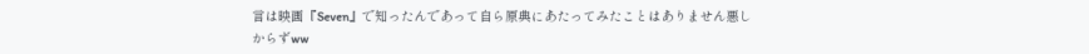言は映画『Seven』で知ったんであって自ら原典にあたってみたことはありません悪しからずww